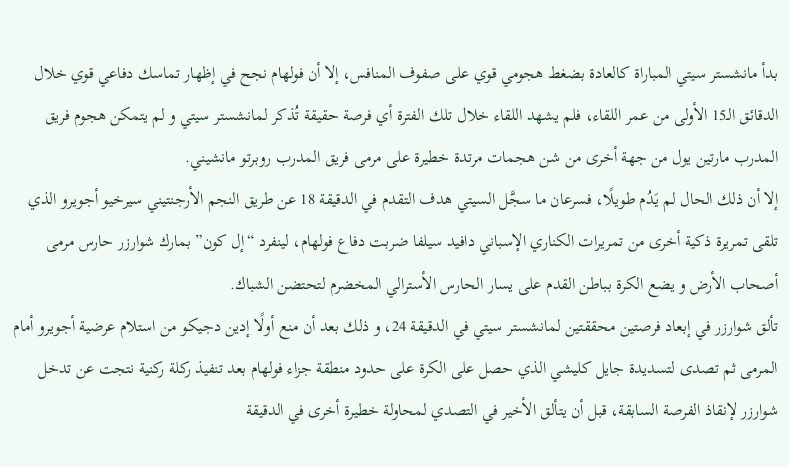بدأ مانشستر سيتي المباراة كالعادة بضغط هجومي قوي على صفوف المنافس، إلا أن فولهام نجح في إظهار تماسك دفاعي قوي خلال الدقائق الـ15 الأولى من عمر اللقاء، فلم يشهد اللقاء خلال تلك الفترة أي فرصة حقيقة تُذكر لمانشستر سيتي و لم يتمكن هجوم فريق المدرب مارتين يول من جهة أخرى من شن هجمات مرتدة خطيرة على مرمى فريق المدرب روبرتو مانشيني.
إلا أن ذلك الحال لم يَدُم طويلًا، فسرعان ما سجَّل السيتي هدف التقدم في الدقيقة 18 عن طريق النجم الأرجنتيني سيرخيو أجويرو الذي تلقى تمريرة ذكية أخرى من تمريرات الكناري الإسباني دافيد سيلفا ضربت دفاع فولهام، لينفرد “إل كون” بمارك شوارزر حارس مرمى أصحاب الأرض و يضع الكرة بباطن القدم على يسار الحارس الأسترالي المخضرم لتحتضن الشباك.
تألق شوارزر في إبعاد فرصتين محققتين لمانشستر سيتي في الدقيقة 24، و ذلك بعد أن منع أولًا إدين دجيكو من استلام عرضية أجويرو أمام المرمى ثم تصدى لتسديدة جايل كليشي الذي حصل على الكرة على حدود منطقة جزاء فولهام بعد تنفيذ ركلة ركنية نتجت عن تدخل شوارزر لإنقاذ الفرصة السابقة، قبل أن يتألق الأخير في التصدي لمحاولة خطيرة أخرى في الدقيقة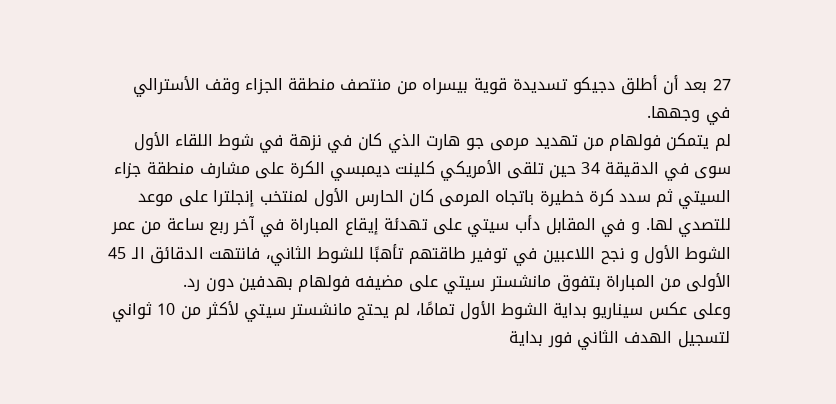27 بعد أن أطلق دجيكو تسديدة قوية بيسراه من منتصف منطقة الجزاء وقف الأسترالي في وجهها.
لم يتمكن فولهام من تهديد مرمى جو هارت الذي كان في نزهة في شوط اللقاء الأول سوى في الدقيقة 34 حين تلقى الأمريكي كلينت ديمبسي الكرة على مشارف منطقة جزاء السيتي ثم سدد كرة خطيرة باتجاه المرمى كان الحارس الأول لمنتخب إنجلترا على موعد للتصدي لها. و في المقابل دأب سيتي على تهدئة إيقاع المباراة في آخر ربع ساعة من عمر الشوط الأول و نجح اللاعبين في توفير طاقتهم تأهبًا للشوط الثاني، فانتهت الدقائق الـ 45 الأولى من المباراة بتفوق مانشستر سيتي على مضيفه فولهام بهدفين دون رد.
وعلى عكس سيناريو بداية الشوط الأول تمامًا، لم يحتج مانشستر سيتي لأكثر من 10 ثواني لتسجيل الهدف الثاني فور بداية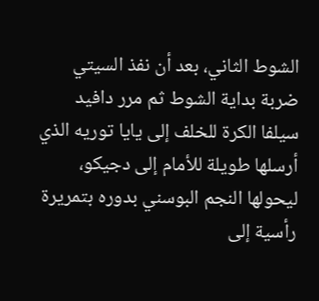الشوط الثاني، بعد أن نفذ السيتي ضربة بداية الشوط ثم مرر دافيد سيلفا الكرة للخلف إلى يايا توريه الذي أرسلها طويلة للأمام إلى دجيكو، ليحولها النجم البوسني بدوره بتمريرة رأسية إلى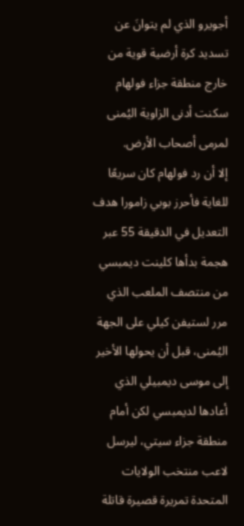أجويرو الذي لم يتوانَ عن تسديد كرة أرضية قوية من خارج منطقة جزاء فولهام سكنت أدنى الزاوية اليُمنى لمرمى أصحاب الأرض.
إلا أن رد فولهام كان سريعًا للغاية فأحرز بوبي زامورا هدف التعديل في الدقيقة 55 عبر هجمة بدأها كلينت ديمبسي من منتصف الملعب الذي مرر لستيفن كيلي على الجهة اليُمنى، قبل أن يحولها الأخير إلى موسى ديمبيلي الذي أعادها لديمبسي لكن أمام منطقة جزاء سيتي، ليرسل لاعب منتخب الولايات المتحدة تمريرة قصيرة قاتلة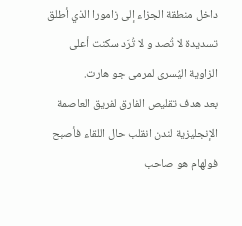داخل منطقة الجزاء إلى زامورا الذي أطلق تسديدة لا تُصد و لا تُرَد سكنت أعلى الزاوية اليُسرى لمرمى جو هارت.
بعد هدف تقليص الفارق لفريق العاصمة الإنجليزية لندن انقلب حال اللقاء فأصبح فولهام هو صاحب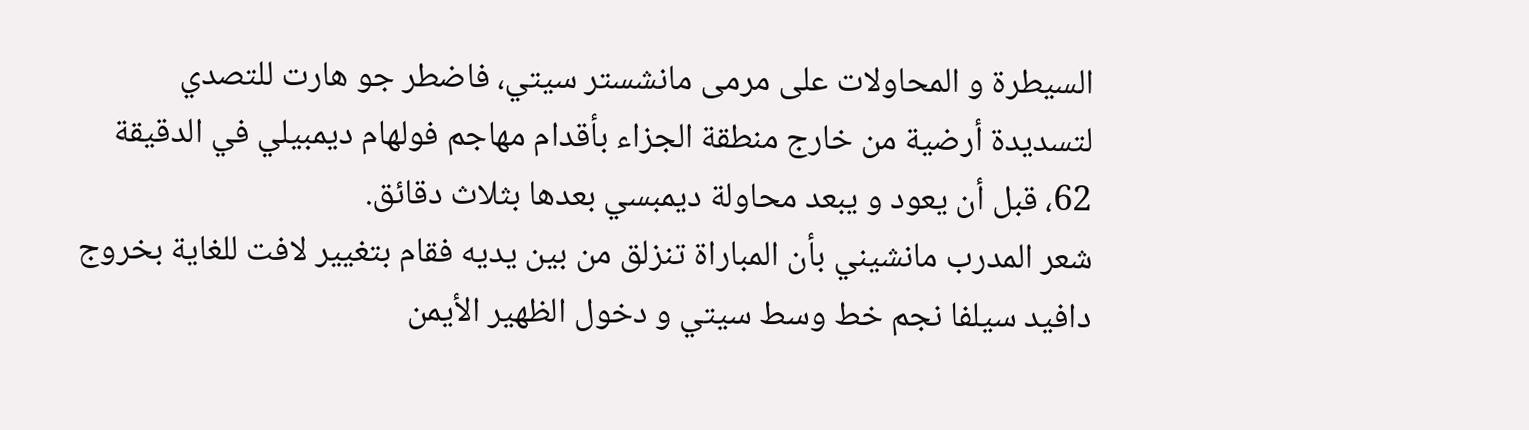السيطرة و المحاولات على مرمى مانشستر سيتي، فاضطر جو هارت للتصدي لتسديدة أرضية من خارج منطقة الجزاء بأقدام مهاجم فولهام ديمبيلي في الدقيقة 62، قبل أن يعود و يبعد محاولة ديمبسي بعدها بثلاث دقائق.
شعر المدرب مانشيني بأن المباراة تنزلق من بين يديه فقام بتغيير لافت للغاية بخروج دافيد سيلفا نجم خط وسط سيتي و دخول الظهير الأيمن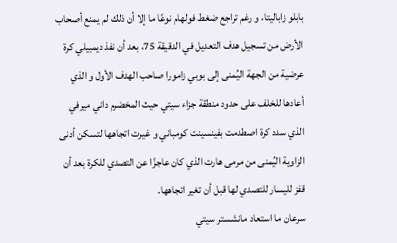بابلو زاباليتا، و رغم تراجع ضغط فولهام نوعًا ما إلا أن ذلك لم يمنع أصحاب الأرض من تسجيل هدف التعديل في الدقيقة 75، بعد أن نفذ ديمبيلي كرة عرضية من الجهة اليُمنى إلى بوبي زامورا صاحب الهدف الأول و الذي أعادها للخلف على حدود منطقة جزاء سيتي حيث المخضرم داني ميرفي الذي سدد كرة اصطدمت بفينسينت كومباني و غيرت اتجاهها لتسكن أدنى الزاوية اليُمنى من مرمى هارت الذي كان عاجزًا عن التصدي للكرة بعد أن قفز لليسار للتصدي لها قبل أن تغير اتجاهها.
سرعان ما استعاد مانشستر سيتي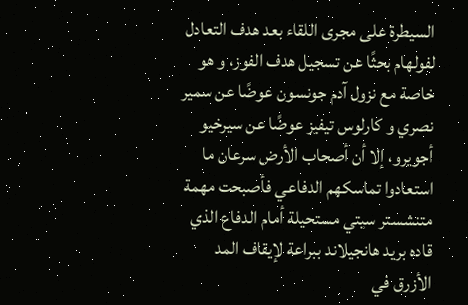السيطرة على مجرى اللقاء بعد هدف التعادل لفولهام بحثًا عن تسجيل هدف الفوز، و هو خاصة مع نزول آدم جونسون عوضًا عن سمير نصري و كارلوس تيفيز عوضًا عن سيرخيو أجويرو، إلا أن أصحاب الأرض سرعان ما استعادوا تماسكهم الدفاعي فأصبحت مهمة متنشستر سيتي مستحيلة أمام الدفاع الذي قاده بريد هانجيلاند ببراعة لإيقاف المد الأزرق في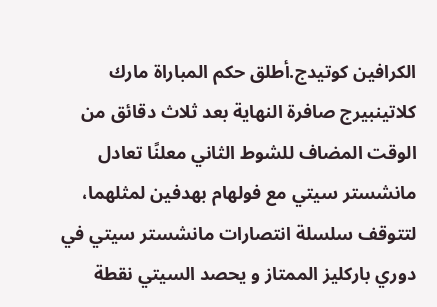الكرافين كوتيدج.أطلق حكم المباراة مارك كلاتينبيرج صافرة النهاية بعد ثلاث دقائق من الوقت المضاف للشوط الثاني معلنًا تعادل مانشستر سيتي مع فولهام بهدفين لمثلهما، لتتوقف سلسلة انتصارات مانشستر سيتي في دوري باركليز الممتاز و يحصد السيتي نقطة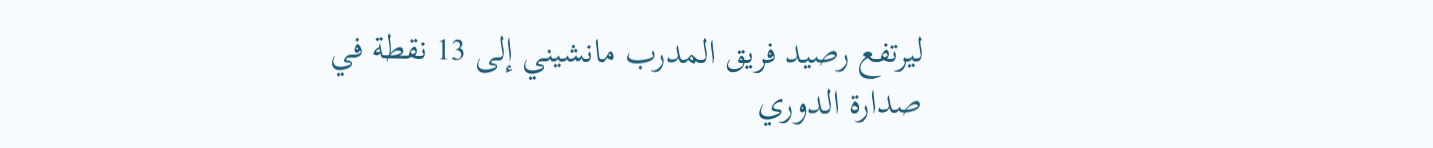ليرتفع رصيد فريق المدرب مانشيني إلى 13 نقطة في صدارة الدوري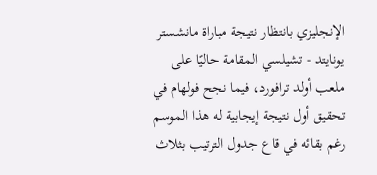الإنجليزي بانتظار نتيجة مباراة مانشستر يونايتد - تشيلسي المقامة حاليًا على ملعب أولد ترافورد، فيما نجح فولهام في تحقيق أول نتيجة إيجابية له هذا الموسم رغم بقائه في قاع جدول الترتيب بثلاث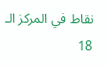نقاط في المركز الـ 18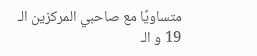متساويًا مع صاحبي المركزين الـ 19 و الـ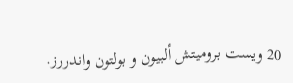20 ويست بروميتش ألبيون و بولتون واندررز.